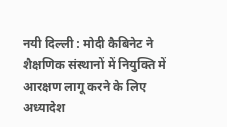नयी दिल्ली : मोदी कैबिनेट ने शैक्षणिक संस्थानों में नियुक्ति में आरक्षण लागू करने के लिए अध्यादेश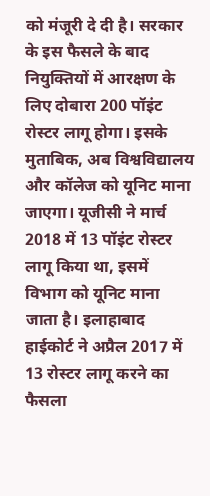को मंजूरी दे दी है। सरकार के इस फैसले के बाद नियुक्तियों में आरक्षण के लिए दोबारा 200 पॉइंट रोस्टर लागू होगा। इसके मुताबिक, अब विश्वविद्यालय और कॉलेज को यूनिट माना जाएगा। यूजीसी ने मार्च 2018 में 13 पॉइंट रोस्टर लागू किया था, इसमें विभाग को यूनिट माना जाता है। इलाहाबाद हाईकोर्ट ने अप्रैल 2017 में 13 रोस्टर लागू करने का फैसला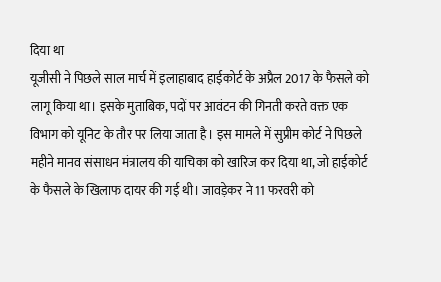दिया था
यूजीसी ने पिछले साल मार्च में इलाहाबाद हाईकोर्ट के अप्रैल 2017 के फैसले को लागू किया था। इसके मुताबिक, पदों पर आवंटन की गिनती करते वक्त एक विभाग को यूनिट के तौर पर लिया जाता है। इस मामले में सुप्रीम कोर्ट ने पिछले महीने मानव संसाधन मंत्रालय की याचिका को खारिज कर दिया था, जो हाईकोर्ट के फैसले के खिलाफ दायर की गई थी। जावड़ेकर ने 11 फरवरी को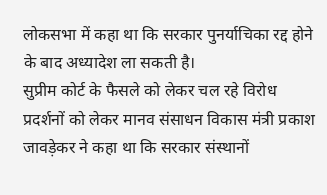लोकसभा में कहा था कि सरकार पुनर्याचिका रद्द होने के बाद अध्यादेश ला सकती है।
सुप्रीम कोर्ट के फैसले को लेकर चल रहे विरोध प्रदर्शनों को लेकर मानव संसाधन विकास मंत्री प्रकाश जावड़ेकर ने कहा था कि सरकार संस्थानों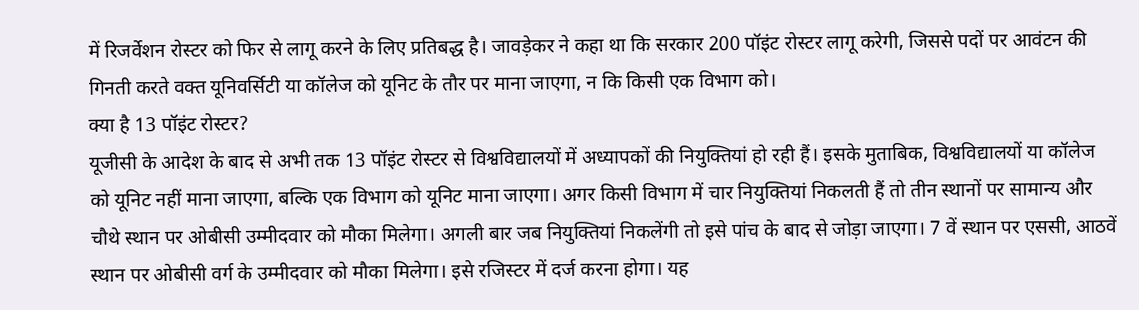में रिजर्वेशन रोस्टर को फिर से लागू करने के लिए प्रतिबद्ध है। जावड़ेकर ने कहा था कि सरकार 200 पॉइंट रोस्टर लागू करेगी, जिससे पदों पर आवंटन की गिनती करते वक्त यूनिवर्सिटी या कॉलेज को यूनिट के तौर पर माना जाएगा, न कि किसी एक विभाग को।
क्या है 13 पॉइंट रोस्टर?
यूजीसी के आदेश के बाद से अभी तक 13 पॉइंट रोस्टर से विश्वविद्यालयों में अध्यापकों की नियुक्तियां हो रही हैं। इसके मुताबिक, विश्वविद्यालयों या कॉलेज को यूनिट नहीं माना जाएगा, बल्कि एक विभाग को यूनिट माना जाएगा। अगर किसी विभाग में चार नियुक्तियां निकलती हैं तो तीन स्थानों पर सामान्य और चौथे स्थान पर ओबीसी उम्मीदवार को मौका मिलेगा। अगली बार जब नियुक्तियां निकलेंगी तो इसे पांच के बाद से जोड़ा जाएगा। 7 वें स्थान पर एससी, आठवें स्थान पर ओबीसी वर्ग के उम्मीदवार को मौका मिलेगा। इसे रजिस्टर में दर्ज करना होगा। यह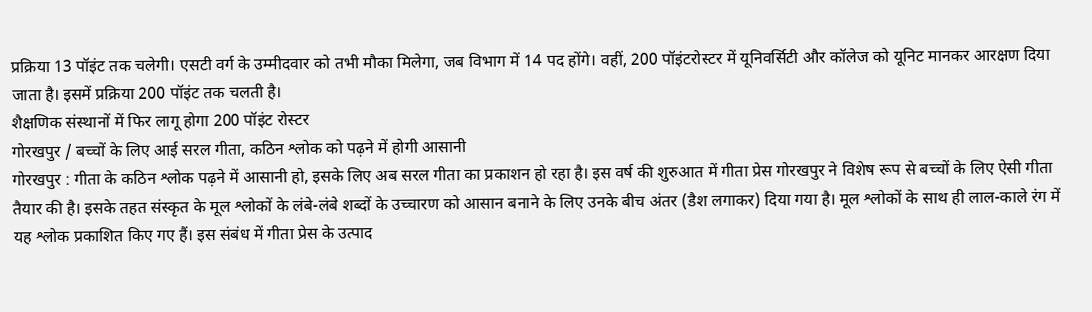प्रक्रिया 13 पॉइंट तक चलेगी। एसटी वर्ग के उम्मीदवार को तभी मौका मिलेगा, जब विभाग में 14 पद होंगे। वहीं, 200 पॉइंटरोस्टर में यूनिवर्सिटी और कॉलेज को यूनिट मानकर आरक्षण दिया जाता है। इसमें प्रक्रिया 200 पॉइंट तक चलती है।
शैक्षणिक संस्थानों में फिर लागू होगा 200 पॉइंट रोस्टर
गोरखपुर / बच्चों के लिए आई सरल गीता, कठिन श्लोक को पढ़ने में होगी आसानी
गोरखपुर : गीता के कठिन श्लोक पढ़ने में आसानी हो, इसके लिए अब सरल गीता का प्रकाशन हो रहा है। इस वर्ष की शुरुआत में गीता प्रेस गोरखपुर ने विशेष रूप से बच्चों के लिए ऐसी गीता तैयार की है। इसके तहत संस्कृत के मूल श्लोकों के लंबे-लंबे शब्दों के उच्चारण को आसान बनाने के लिए उनके बीच अंतर (डैश लगाकर) दिया गया है। मूल श्लोकों के साथ ही लाल-काले रंग में यह श्लोक प्रकाशित किए गए हैं। इस संबंध में गीता प्रेस के उत्पाद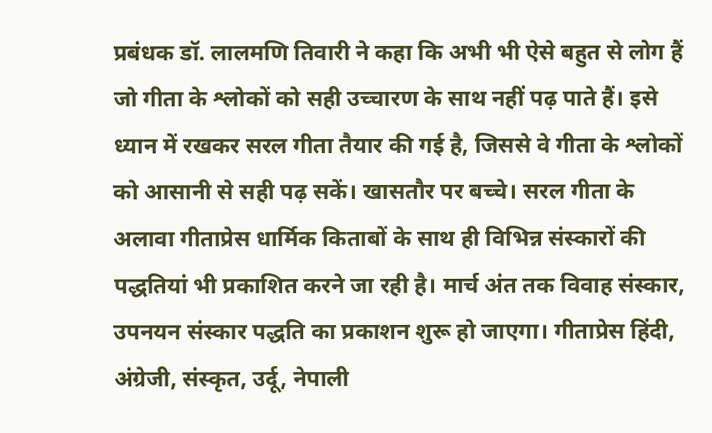प्रबंधक डॉ. लालमणि तिवारी ने कहा कि अभी भी ऐसे बहुत से लोग हैं जो गीता के श्लोकों को सही उच्चारण के साथ नहीं पढ़ पाते हैं। इसे ध्यान में रखकर सरल गीता तैयार की गई है, जिससे वे गीता के श्लोकों को आसानी से सही पढ़ सकें। खासतौर पर बच्चे। सरल गीता के अलावा गीताप्रेस धार्मिक किताबों के साथ ही विभिन्न संस्कारों की पद्धतियां भी प्रकाशित करने जा रही है। मार्च अंत तक विवाह संस्कार, उपनयन संस्कार पद्धति का प्रकाशन शुरू हो जाएगा। गीताप्रेस हिंदी, अंग्रेजी, संस्कृत, उर्दू, नेपाली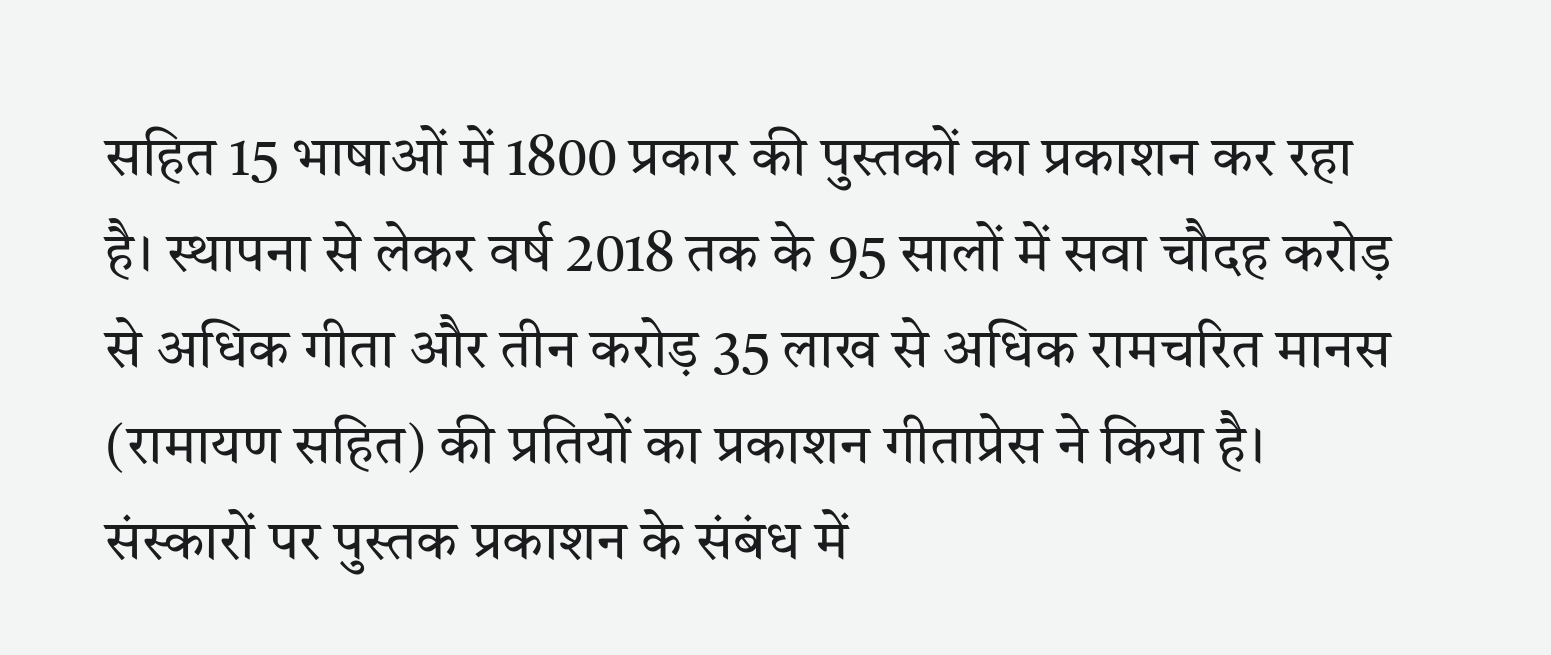सहित 15 भाषाओं में 1800 प्रकार की पुस्तकों का प्रकाशन कर रहा है। स्थापना से लेकर वर्ष 2018 तक के 95 सालों में सवा चौदह करोड़ से अधिक गीता और तीन करोड़ 35 लाख से अधिक रामचरित मानस (रामायण सहित) की प्रतियों का प्रकाशन गीताप्रेस ने किया है। संस्कारों पर पुस्तक प्रकाशन के संबंध में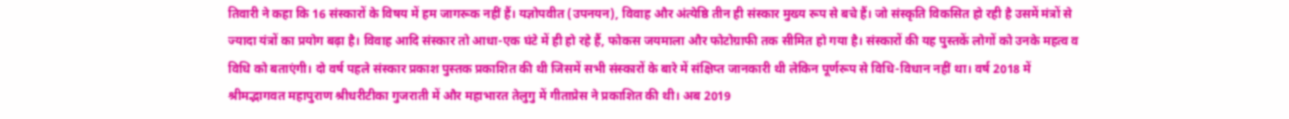तिवारी ने कहा कि 16 संस्कारों के विषय में हम जागरूक नहीं हैं। यज्ञोपवीत (उपनयन), विवाह और अंत्येष्ठि तीन ही संस्कार मुख्य रूप से बचे हैं। जो संस्कृति विकसित हो रही है उसमें मंत्रों से ज्यादा यंत्रों का प्रयोग बढ़ा है। विवाह आदि संस्कार तो आधा-एक घंटे में ही हो रहे हैं, फोकस जयमाला और फोटोग्राफी तक सीमित हो गया है। संस्कारों की यह पुस्तकें लोगों को उनके महत्व व विधि को बताएंगी। दो वर्ष पहले संस्कार प्रकाश पुस्तक प्रकाशित की थी जिसमें सभी संस्कारों के बारे में संक्षिप्त जानकारी थी लेकिन पूर्णरूप से विधि-विधान नहीं था। वर्ष 2018 में श्रीमद्भागवत महापुराण श्रीधरीटीका गुजराती में और महाभारत तेलुगु में गीताप्रेस ने प्रकाशित की थी। अब 2019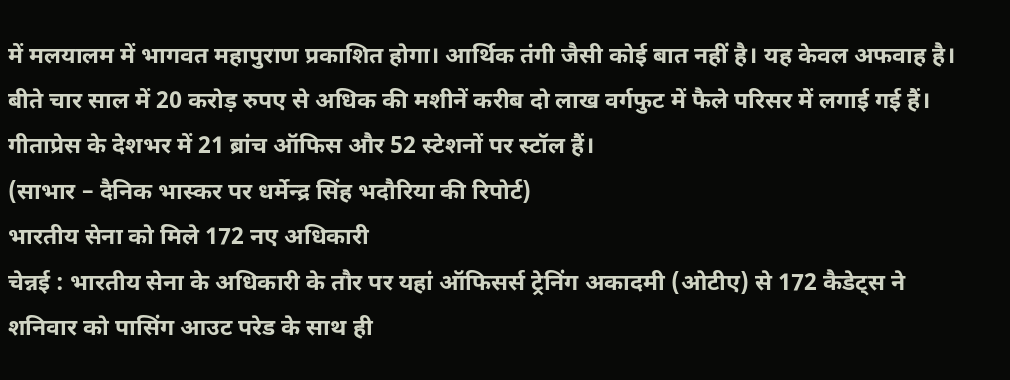में मलयालम में भागवत महापुराण प्रकाशित होगा। आर्थिक तंगी जैसी कोई बात नहीं है। यह केवल अफवाह है। बीते चार साल में 20 करोड़ रुपए से अधिक की मशीनें करीब दो लाख वर्गफुट में फैले परिसर में लगाई गई हैं। गीताप्रेस के देशभर में 21 ब्रांच ऑफिस और 52 स्टेशनों पर स्टॉल हैं।
(साभार – दैनिक भास्कर पर धर्मेन्द्र सिंह भदौरिया की रिपोर्ट)
भारतीय सेना को मिले 172 नए अधिकारी
चेन्नई : भारतीय सेना के अधिकारी के तौर पर यहां ऑफिसर्स ट्रेनिंग अकादमी (ओटीए) से 172 कैडेट्स ने शनिवार को पासिंग आउट परेड के साथ ही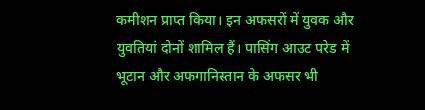कमीशन प्राप्त किया। इन अफसरों में युवक और युवतियां दोनों शामिल हैं। पासिंग आउट परेड में भूटान और अफगानिस्तान के अफसर भी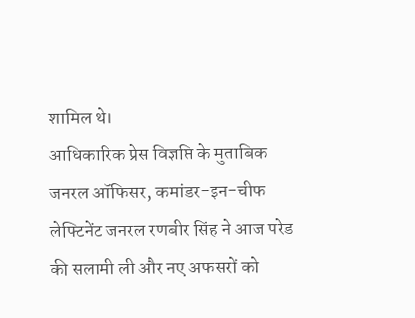शामिल थे।
आधिकारिक प्रेस विज्ञप्ति के मुताबिक जनरल ऑफिसर, कमांडर-इन-चीफ लेफ्टिनेंट जनरल रणबीर सिंह ने आज परेड की सलामी ली और नए अफसरों को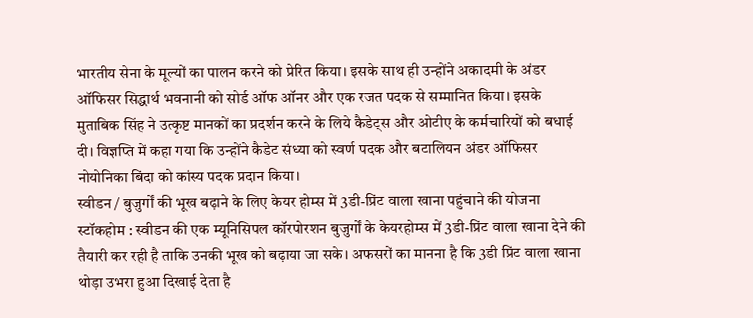भारतीय सेना के मूल्यों का पालन करने को प्रेरित किया। इसके साथ ही उन्होंने अकादमी के अंडर ऑफिसर सिद्धार्थ भवनानी को सोर्ड ऑफ ऑनर और एक रजत पदक से सम्मानित किया। इसके मुताबिक सिंह ने उत्कृष्ट मानकों का प्रदर्शन करने के लिये कैडेट्स और ओटीए के कर्मचारियों को बधाई दी। विज्ञप्ति में कहा गया कि उन्होंने कैडेट संध्या को स्वर्ण पदक और बटालियन अंडर ऑफिसर नोयोनिका बिंदा को कांस्य पदक प्रदान किया।
स्वीडन / बुजुर्गों की भूख बढ़ाने के लिए केयर होम्स में 3डी-प्रिंट वाला खाना पहुंचाने की योजना
स्टॉकहोम : स्वीडन की एक म्यूनिसिपल कॉरपोरशन बुजुर्गों के केयरहोम्स में 3डी-प्रिंट वाला खाना देने की तैयारी कर रही है ताकि उनकी भूख को बढ़ाया जा सके। अफसरों का मानना है कि 3डी प्रिंट वाला खाना थोड़ा उभरा हुआ दिखाई देता है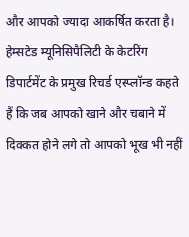और आपको ज्यादा आकर्षित करता है।
हेम्सटेड म्यूनिसिपैलिटी के केटरिंग डिपार्टमेंट के प्रमुख रिचर्ड एस्प्लॉन्ड कहते हैं कि जब आपको खाने और चबाने में दिक्कत होने लगे तो आपको भूख भी नहीं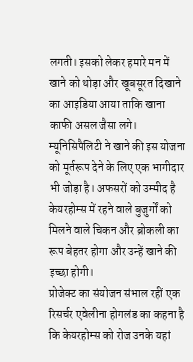लगती। इसको लेकर हमारे मन में खाने को थोड़ा और खूबसूरत दिखाने का आइडिया आया ताकि खाना काफी असल जैसा लगे। म्यूनिसिपैलिटी ने खाने की इस योजना को मूर्तरूप देने के लिए एक भागीदार भी जोड़ा है। अफसरों को उम्मीद है केयरहोम्स में रहने वाले बुजुर्गों को मिलने वाले चिकन और ब्रोकली का रूप बेहतर होगा और उन्हें खाने की इच्छा होगी।
प्रोजेक्ट का संयोजन संभाल रहीं एक रिसर्चर एवेलीना होगलंड का कहना है कि केयरहोम्स को रोज उनके यहां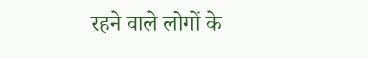रहने वाले लोगों के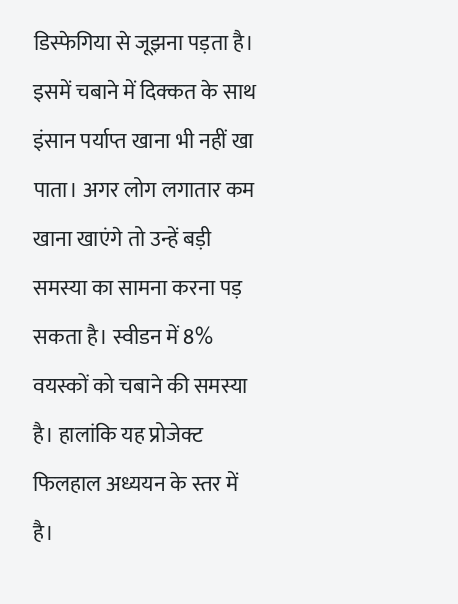डिस्फेगिया से जूझना पड़ता है। इसमें चबाने में दिक्कत के साथ इंसान पर्याप्त खाना भी नहीं खा पाता। अगर लोग लगातार कम खाना खाएंगे तो उन्हें बड़ी समस्या का सामना करना पड़ सकता है। स्वीडन में 8% वयस्कों को चबाने की समस्या है। हालांकि यह प्रोजेक्ट फिलहाल अध्ययन के स्तर में है।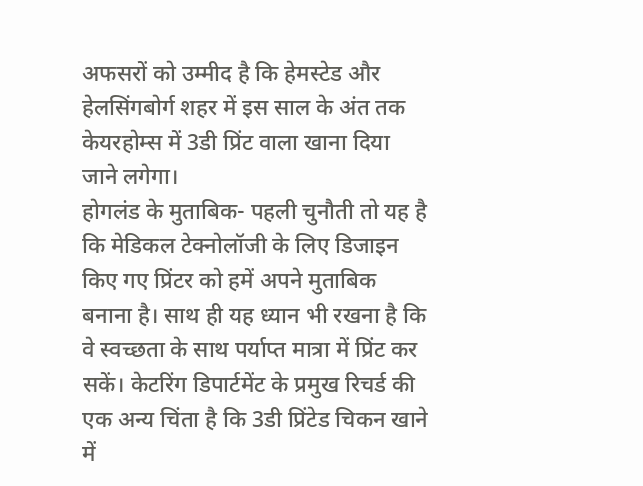अफसरों को उम्मीद है कि हेमस्टेड और हेलसिंगबोर्ग शहर में इस साल के अंत तक केयरहोम्स में 3डी प्रिंट वाला खाना दिया जाने लगेगा।
होगलंड के मुताबिक- पहली चुनौती तो यह है कि मेडिकल टेक्नोलॉजी के लिए डिजाइन किए गए प्रिंटर को हमें अपने मुताबिक बनाना है। साथ ही यह ध्यान भी रखना है कि वे स्वच्छता के साथ पर्याप्त मात्रा में प्रिंट कर सकें। केटरिंग डिपार्टमेंट के प्रमुख रिचर्ड की एक अन्य चिंता है कि 3डी प्रिंटेड चिकन खाने में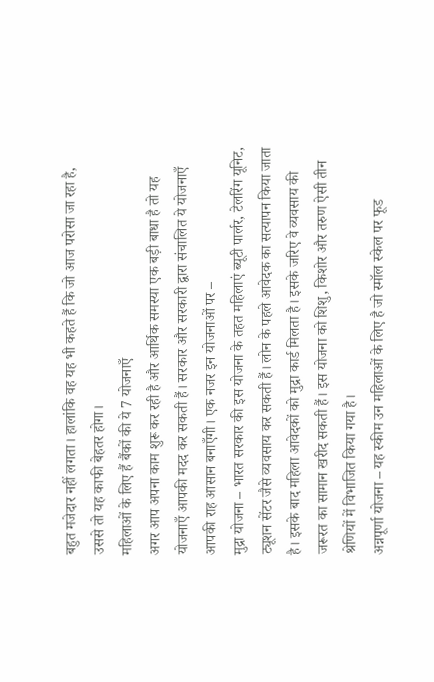बहुत मजेदार नहीं लगता। हालांकि वह यह भी कहते हैं कि जो आज परोसा जा रहा है, उससे तो यह काफी बेहतर होगा।
महिलाओं के लिए हैं बैंकों की ये 7 योजनाएँ
अगर आप अपना काम शुरू कर रही है और आर्थिक समस्या एक बड़ी बाधा है तो यह योजनाएँ आपकी मदद कर सकती हैं। सरकार और सरकारी द्वारा संचालित ये योजनाएँ आपकी राह आसान बनाएँगी। एक नजर इन योजनाओं पर –
मुद्रा योजना – भारत सरकार की इस योजना के तहत महिलाएं ब्यूटी पार्लर, टेलरिंग यूनिट, ट्यूशन सेंटर जैसे व्यवसाय कर सकती हैं। लोन के पहले आवेदक का सत्यापन किया जाता है। इसके बाद महिला आवेदकों को मुद्रा कार्ड मिलता है। इसके जरिए वे व्यवसाय की जरूरत का सामान खरीद सकती हैं। इस योजना को शिशु, किशोर और तरुण ऐसी तीन श्रेणियों में विभाजित किया गया है।
अन्नपूर्णा योजना – यह स्कीम उन महिलाओं के लिए है जो स्मॉल स्केल पर फूड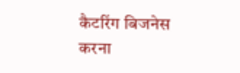कैटरिंग बिजनेस करना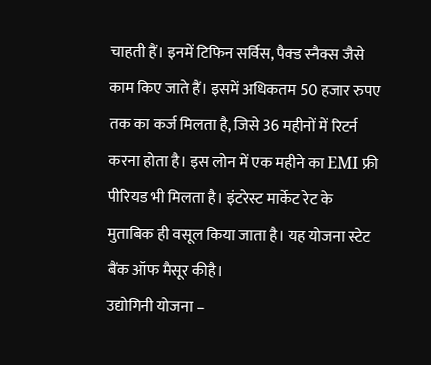चाहती हैं। इनमें टिफिन सर्विस, पैक्ड स्नैक्स जैसे काम किए जाते हैं। इसमें अधिकतम 50 हजार रुपए तक का कर्ज मिलता है, जिसे 36 महीनों में रिटर्न करना होता है। इस लोन में एक महीने का EMI फ्री पीरियड भी मिलता है। इंटरेस्ट मार्केट रेट के मुताबिक ही वसूल किया जाता है। यह योजना स्टेट बैंक ऑफ मैसूर कीहै।
उद्योगिनी योजना –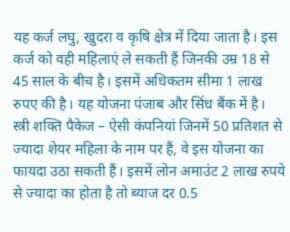यह कर्ज लघु, खुदरा व कृषि क्षेत्र में दिया जाता है। इस कर्ज को वही महिलाएं ले सकती हैं जिनकी उम्र 18 से 45 साल के बीच है। इसमें अधिकतम सीमा 1 लाख रुपए की है। यह योजना पंजाब और सिंध बैंक में है।
स्त्री शक्ति पैकेज – ऐसी कंपनियां जिनमें 50 प्रतिशत से ज्यादा शेयर महिला के नाम पर हैं, वे इस योजना का फायदा उठा सकती हैं। इसमें लोन अमाउंट 2 लाख रुपये से ज्यादा का होता है तो ब्याज दर 0.5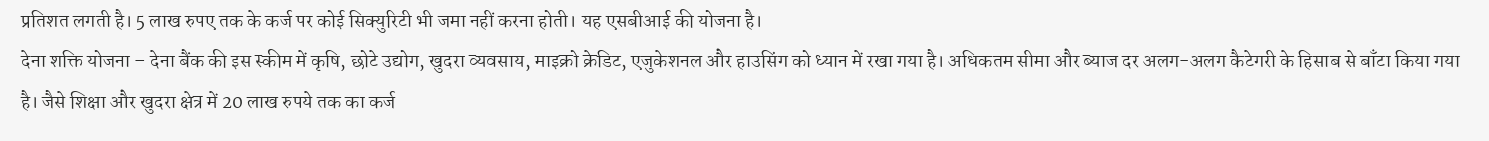प्रतिशत लगती है। 5 लाख रुपए तक के कर्ज पर कोई सिक्युरिटी भी जमा नहीं करना होती। यह एसबीआई की योजना है।
देना शक्ति योजना – देना बैंक की इस स्कीम में कृषि, छोटे उद्योग, खुदरा व्यवसाय, माइक्रो क्रेडिट, एजुकेशनल और हाउसिंग को ध्यान में रखा गया है। अधिकतम सीमा और ब्याज दर अलग-अलग कैटेगरी के हिसाब से बाँटा किया गया है। जैसे शिक्षा और खुदरा क्षेत्र में 20 लाख रुपये तक का कर्ज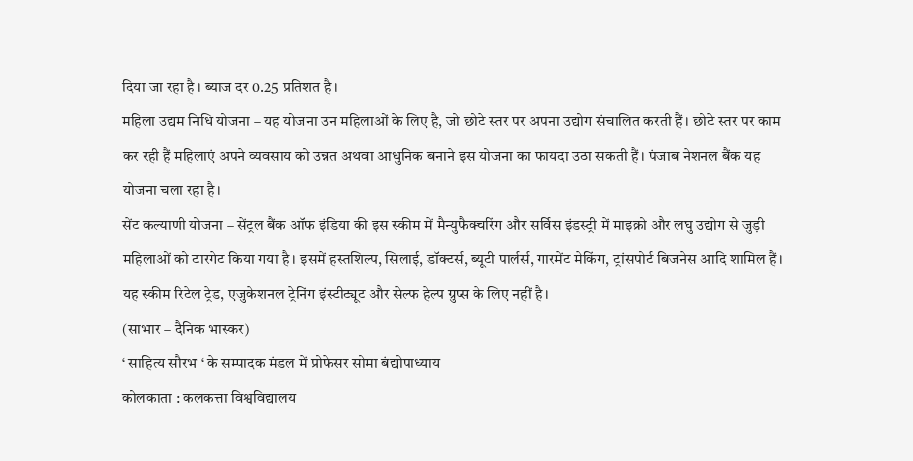दिया जा रहा है। ब्याज दर 0.25 प्रतिशत है।
महिला उद्यम निधि योजना – यह योजना उन महिलाओं के लिए है, जो छोटे स्तर पर अपना उद्योग संचालित करती हैं। छोटे स्तर पर काम कर रही हैं महिलाएं अपने व्यवसाय को उन्नत अथवा आधुनिक बनाने इस योजना का फायदा उठा सकती हैं। पंजाब नेशनल बैंक यह योजना चला रहा है।
सेंट कल्याणी योजना – सेंट्रल बैंक ऑफ इंडिया की इस स्कीम में मैन्युफैक्चरिंग और सर्विस इंडस्ट्री में माइक्रो और लघु उद्योग से जुड़ी महिलाओं को टारगेट किया गया है। इसमें हस्तशिल्प, सिलाई, डॉक्टर्स, ब्यूटी पार्लर्स, गारमेंट मेकिंग, ट्रांसपोर्ट बिजनेस आदि शामिल हैं। यह स्कीम रिटेल ट्रेड, एजुकेशनल ट्रेनिंग इंस्टीट्यूट और सेल्फ हेल्प ग्रुप्स के लिए नहीं है।
(साभार – दैनिक भास्कर)
‘ साहित्य सौरभ ‘ के सम्पादक मंडल में प्रोफेसर सोमा बंद्योपाध्याय
कोलकाता : कलकत्ता विश्वविद्यालय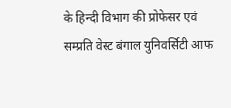के हिन्दी विभाग की प्रोफेसर एवं सम्प्रति वेस्ट बंगाल युनिवर्सिटी आफ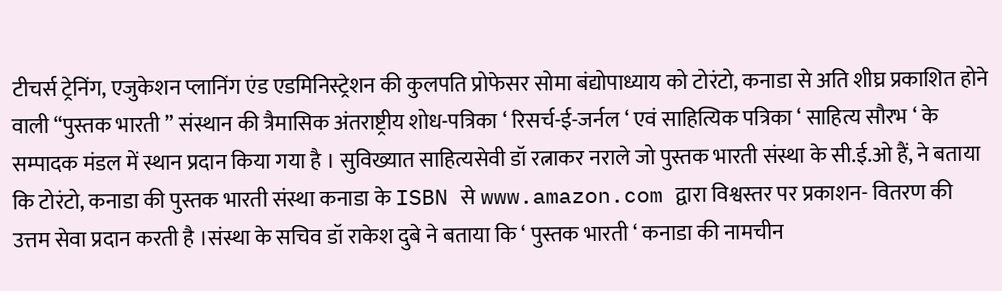टीचर्स ट्रेनिंग, एजुकेशन प्लानिंग एंड एडमिनिस्ट्रेशन की कुलपति प्रोफेसर सोमा बंद्योपाध्याय को टोरंटो, कनाडा से अति शीघ्र प्रकाशित होने वाली “पुस्तक भारती ” संस्थान की त्रैमासिक अंतराष्ट्रीय शोध-पत्रिका ‘ रिसर्च-ई-जर्नल ‘ एवं साहित्यिक पत्रिका ‘ साहित्य सौरभ ‘ के सम्पादक मंडल में स्थान प्रदान किया गया है । सुविख्यात साहित्यसेवी डॉ रत्नाकर नराले जो पुस्तक भारती संस्था के सी.ई.ओ हैं, ने बताया कि टोरंटो, कनाडा की पुस्तक भारती संस्था कनाडा के ISBN से www.amazon.com द्वारा विश्वस्तर पर प्रकाशन- वितरण की उत्तम सेवा प्रदान करती है ।संस्था के सचिव डॉ राकेश दुबे ने बताया कि ‘ पुस्तक भारती ‘ कनाडा की नामचीन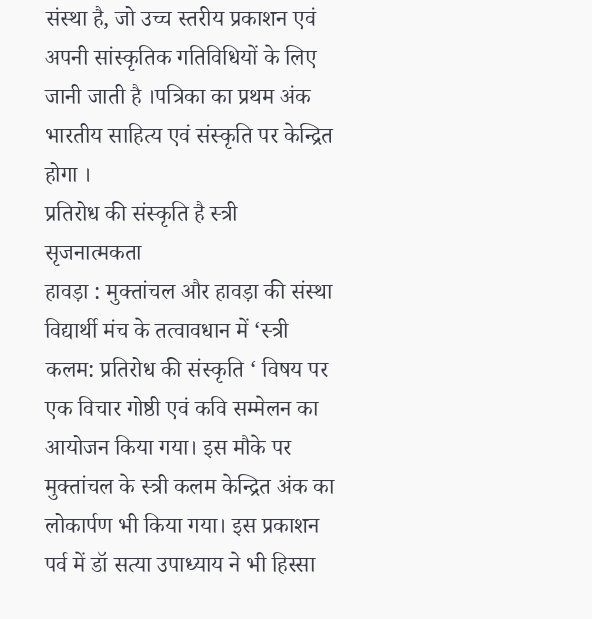संस्था है, जो उच्च स्तरीय प्रकाशन एवं अपनी सांस्कृतिक गतिविधियों के लिए जानी जाती है ।पत्रिका का प्रथम अंक भारतीय साहित्य एवं संस्कृति पर केन्द्रित होगा ।
प्रतिरोध की संस्कृति है स्त्री सृजनात्मकता
हावड़ा : मुक्तांचल और हावड़ा की संस्था विद्यार्थी मंच के तत्वावधान में ‘स्त्री कलम: प्रतिरोध की संस्कृति ‘ विषय पर एक विचार गोष्ठी एवं कवि सम्मेलन का आयोजन किया गया। इस मौके पर मुक्तांचल के स्त्री कलम केन्द्रित अंक का लोकार्पण भी किया गया। इस प्रकाशन पर्व में डॉ सत्या उपाध्याय ने भी हिस्सा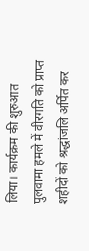लिया। कार्यक्रम की शुरुआत पुलवामा हमले में वीरगति को प्राप्त शहीदों को श्रद्धांजलि अर्पित कर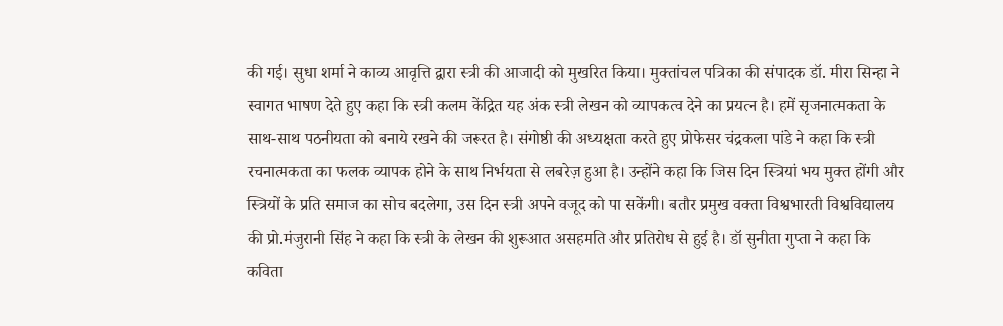की गई। सुधा शर्मा ने काव्य आवृत्ति द्वारा स्त्री की आजादी को मुखरित किया। मुक्तांचल पत्रिका की संपादक डॉ. मीरा सिन्हा ने स्वागत भाषण देते हुए कहा कि स्त्री कलम केंद्रित यह अंक स्त्री लेखन को व्यापकत्व देने का प्रयत्न है। हमें सृजनात्मकता के साथ-साथ पठनीयता को बनाये रखने की जरूरत है। संगोष्ठी की अध्यक्षता करते हुए प्रोफेसर चंद्रकला पांडे ने कहा कि स्त्री रचनात्मकता का फलक व्यापक होने के साथ निर्भयता से लबरेज़ हुआ है। उन्होंने कहा कि जिस दिन स्त्रियां भय मुक्त होंगी और स्त्रियों के प्रति समाज का सोच बदलेगा, उस दिन स्त्री अपने वजूद को पा सकेंगी। बतौर प्रमुख वक्ता विश्वभारती विश्वविद्यालय की प्रो.मंजुरानी सिंह ने कहा कि स्त्री के लेखन की शुरूआत असहमति और प्रतिरोध से हुई है। डॉ सुनीता गुप्ता ने कहा कि कविता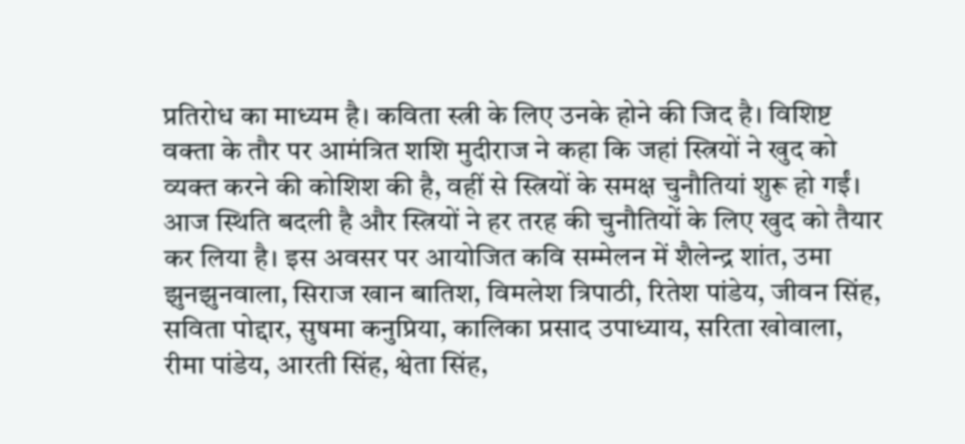प्रतिरोध का माध्यम है। कविता स्त्री के लिए उनके होने की जिद है। विशिष्ट वक्ता के तौर पर आमंत्रित शशि मुदीराज ने कहा कि जहां स्त्रियों ने खुद को व्यक्त करने की कोशिश की है, वहीं से स्त्रियों के समक्ष चुनौतियां शुरू हो गईं। आज स्थिति बदली है और स्त्रियों ने हर तरह की चुनौतियों के लिए खुद को तैयार कर लिया है। इस अवसर पर आयोजित कवि सम्मेलन में शैलेन्द्र शांत, उमा झुनझुनवाला, सिराज खान बातिश, विमलेश त्रिपाठी, रितेश पांडेय, जीवन सिंह, सविता पोद्दार, सुषमा कनुप्रिया, कालिका प्रसाद उपाध्याय, सरिता खोवाला, रीमा पांडेय, आरती सिंह, श्वेता सिंह,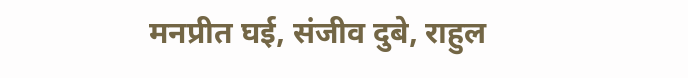मनप्रीत घई, संजीव दुबे, राहुल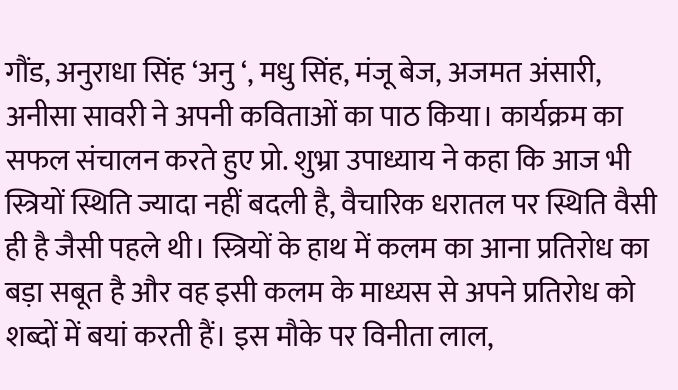गौंड, अनुराधा सिंह ‘अनु ‘, मधु सिंह, मंजू बेज, अजमत अंसारी, अनीसा सावरी ने अपनी कविताओं का पाठ किया। कार्यक्रम का सफल संचालन करते हुए प्रो. शुभ्रा उपाध्याय ने कहा कि आज भी स्त्रियों स्थिति ज्यादा नहीं बदली है, वैचारिक धरातल पर स्थिति वैसी ही है जैसी पहले थी। स्त्रियों के हाथ में कलम का आना प्रतिरोध का बड़ा सबूत है और वह इसी कलम के माध्यस से अपने प्रतिरोध को शब्दों में बयां करती हैं। इस मौके पर विनीता लाल,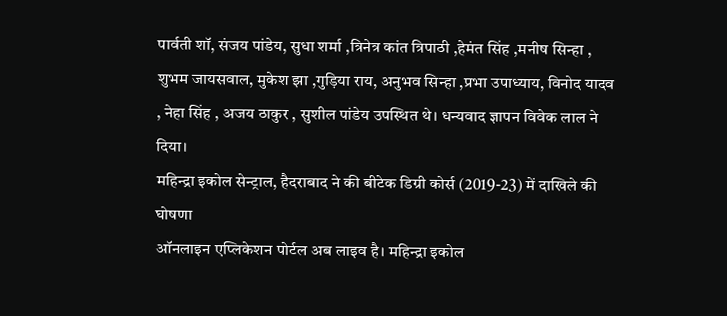पार्वती शॉ, संजय पांडेय, सुधा शर्मा ,त्रिनेत्र कांत त्रिपाठी ,हेमंत सिंह ,मनीष सिन्हा , शुभम जायसवाल, मुकेश झा ,गुड़िया राय, अनुभव सिन्हा ,प्रभा उपाध्याय, विनोद यादव , नेहा सिंह , अजय ठाकुर , सुशील पांडेय उपस्थित थे। धन्यवाद ज्ञापन विवेक लाल ने दिया।
महिन्द्रा इकोल सेन्ट्राल, हैदराबाद ने की बीटेक डिग्री कोर्स (2019-23) में दाखिले की घोषणा
ऑनलाइन एप्लिकेशन पोर्टल अब लाइव है। महिन्द्रा इकोल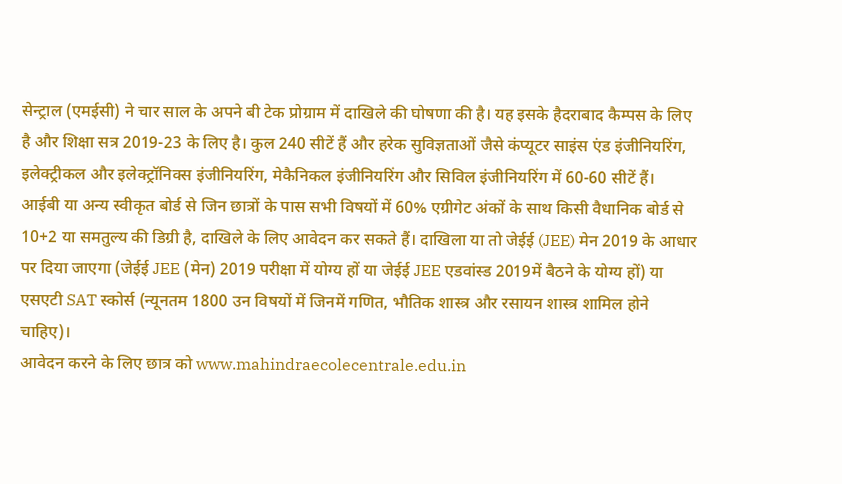सेन्ट्राल (एमईसी) ने चार साल के अपने बी टेक प्रोग्राम में दाखिले की घोषणा की है। यह इसके हैदराबाद कैम्पस के लिए है और शिक्षा सत्र 2019-23 के लिए है। कुल 240 सीटें हैं और हरेक सुविज्ञताओं जैसे कंप्यूटर साइंस एंड इंजीनियरिंग, इलेक्ट्रीकल और इलेक्ट्रॉनिक्स इंजीनियरिंग, मेकैनिकल इंजीनियरिंग और सिविल इंजीनियरिंग में 60-60 सीटें हैं।
आईबी या अन्य स्वीकृत बोर्ड से जिन छात्रों के पास सभी विषयों में 60% एग्रीगेट अंकों के साथ किसी वैधानिक बोर्ड से 10+2 या समतुल्य की डिग्री है, दाखिले के लिए आवेदन कर सकते हैं। दाखिला या तो जेईई (JEE) मेन 2019 के आधार पर दिया जाएगा (जेईई JEE (मेन) 2019 परीक्षा में योग्य हों या जेईई JEE एडवांस्ड 2019में बैठने के योग्य हों) या एसएटी SAT स्कोर्स (न्यूनतम 1800 उन विषयों में जिनमें गणित, भौतिक शास्त्र और रसायन शास्त्र शामिल होने चाहिए)।
आवेदन करने के लिए छात्र को www.mahindraecolecentrale.edu.in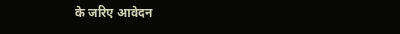के जरिए आवेदन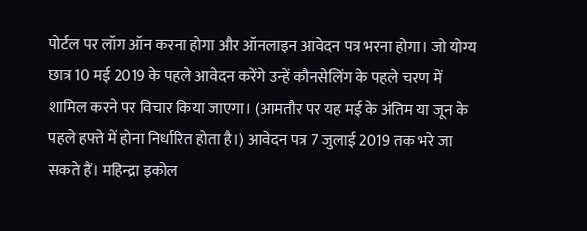पोर्टल पर लॉग ऑन करना होगा और ऑनलाइन आवेदन पत्र भरना होगा। जो योग्य छात्र 10 मई 2019 के पहले आवेदन करेंगे उन्हें कौनसेलिंग के पहले चरण में शामिल करने पर विचार किया जाएगा। (आमतौर पर यह मई के अंतिम या जून के पहले हफ्ते में होना निर्धारित होता है।) आवेदन पत्र 7 जुलाई 2019 तक भरे जा सकते हैं। महिन्द्रा इकोल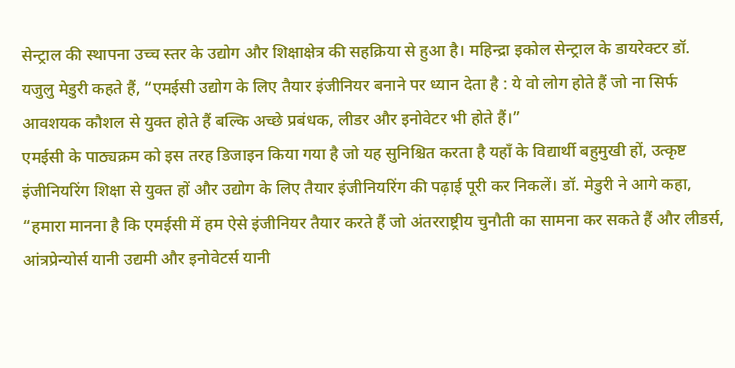सेन्ट्राल की स्थापना उच्च स्तर के उद्योग और शिक्षाक्षेत्र की सहक्रिया से हुआ है। महिन्द्रा इकोल सेन्ट्राल के डायरेक्टर डॉ. यजुलु मेडुरी कहते हैं, “एमईसी उद्योग के लिए तैयार इंजीनियर बनाने पर ध्यान देता है : ये वो लोग होते हैं जो ना सिर्फ आवशयक कौशल से युक्त होते हैं बल्कि अच्छे प्रबंधक, लीडर और इनोवेटर भी होते हैं।”
एमईसी के पाठ्यक्रम को इस तरह डिजाइन किया गया है जो यह सुनिश्चित करता है यहाँ के विद्यार्थी बहुमुखी हों, उत्कृष्ट इंजीनियरिंग शिक्षा से युक्त हों और उद्योग के लिए तैयार इंजीनियरिंग की पढ़ाई पूरी कर निकलें। डॉ. मेडुरी ने आगे कहा, “हमारा मानना है कि एमईसी में हम ऐसे इंजीनियर तैयार करते हैं जो अंतरराष्ट्रीय चुनौती का सामना कर सकते हैं और लीडर्स, आंत्रप्रेन्योर्स यानी उद्यमी और इनोवेटर्स यानी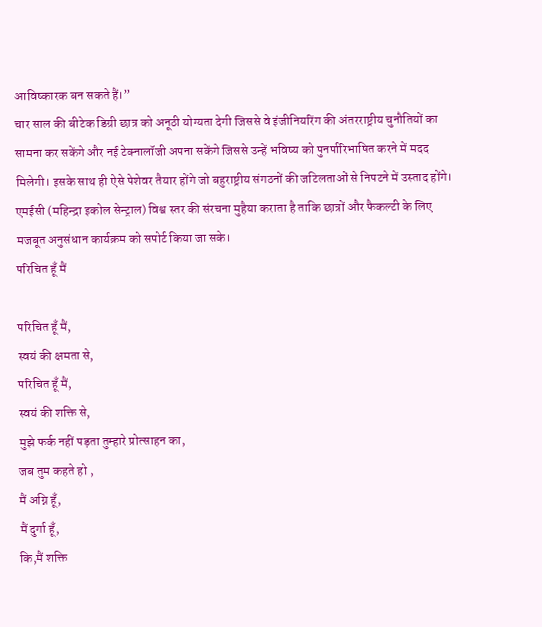आविष्कारक बन सकते हैं।”
चार साल की बीटेक डिग्री छात्र को अनूठी योग्यता देगी जिससे वे इंजीनियरिंग की अंतरराष्ट्रीय चुनौतियों का सामना कर सकेंगे और नई टेक्नालॉजी अपना सकेंगे जिससे उन्हें भविष्य को पुनर्पारिभाषित करने में मदद मिलेगी। इसके साथ ही ऐसे पेशेवर तैयार होंगे जो बहुराष्ट्रीय संगठनों की जटिलताओं से निपटने में उस्ताद होंगे। एमईसी (महिन्द्रा इकोल सेन्ट्राल) विश्व स्तर की संरचना मुहैया कराता है ताकि छात्रों और फैकल्टी के लिए मजबूत अनुसंधान कार्यक्रम को सपोर्ट किया जा सके।
परिचित हूँ मैं

परिचित हूँ मैं,
स्वयं की क्षमता से,
परिचित हूँ मैं,
स्वयं की शक्ति से,
मुझे फर्क नहीं पड़ता तुम्हारे प्रोत्साहन का,
जब तुम कहते हो ,
मैं अग्नि हूँ,
मैं दुर्गा हूँ,
कि,मैं शक्ति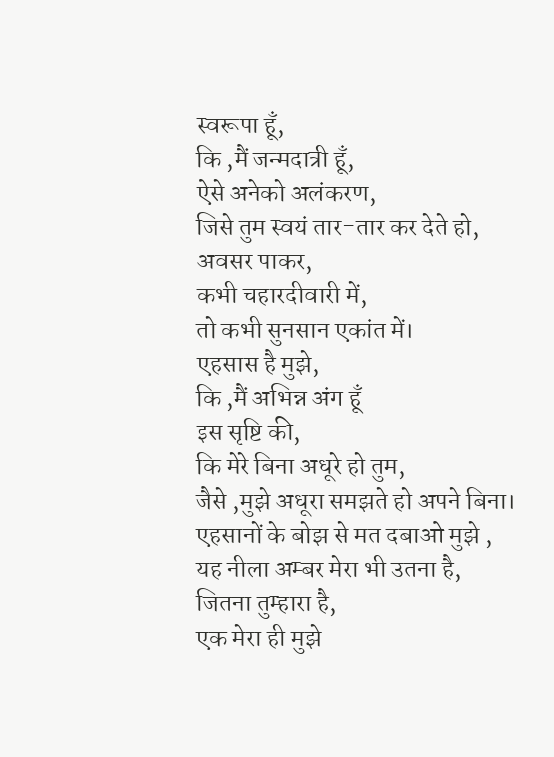स्वरूपा हूँ,
कि ,मैं जन्मदात्री हूँ,
ऐसे अनेको अलंकरण,
जिसे तुम स्वयं तार-तार कर देते हो,
अवसर पाकर,
कभी चहारदीवारी में,
तो कभी सुनसान एकांत में।
एहसास है मुझे,
कि ,मैं अभिन्न अंग हूँ
इस सृष्टि की,
कि मेरे बिना अधूरे हो तुम,
जैसे ,मुझे अधूरा समझते हो अपने बिना।
एहसानों के बोझ से मत दबाओ मुझे ,
यह नीला अम्बर मेरा भी उतना है,
जितना तुम्हारा है,
एक मेरा ही मुझे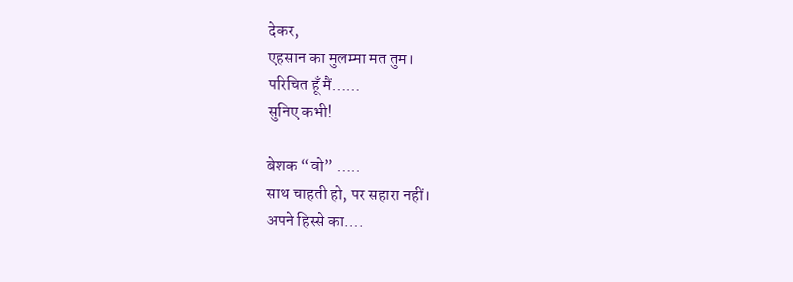देकर,
एहसान का मुलम्मा मत तुम।
परिचित हूँ मैं……
सुनिए कभी!

बेशक “वो” …..
साथ चाहती हो, पर सहारा नहीं।
अपने हिस्से का….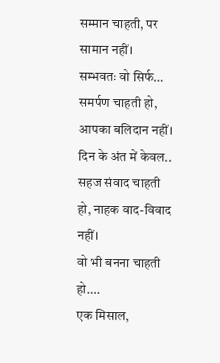सम्मान चाहती, पर सामान नहीं।
सम्भवतः वो सिर्फ…
समर्पण चाहती हो, आपका बलिदान नहीं।
दिन के अंत में केवल..
सहज संवाद चाहती हो, नाहक वाद-विवाद नहीं।
वो भी बनना चाहती हो….
एक मिसाल,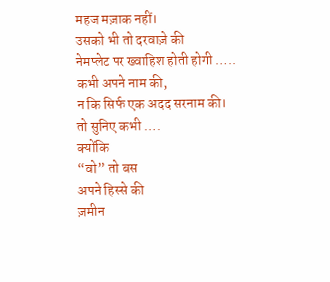महज मज़ाक नहीं।
उसको भी तो दरवाज़े की
नेमप्लेट पर ख्वाहिश होती होगी …..
कभी अपने नाम की,
न कि सिर्फ एक अदद सरनाम की।
तो सुनिए कभी ….
क्योंकि
“वो” तो बस
अपने हिस्से की
ज़मीन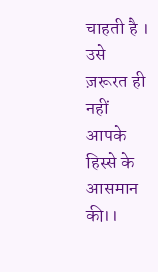चाहती है ।
उसे ज़रूरत ही नहीं
आपके हिस्से के आसमान की।।